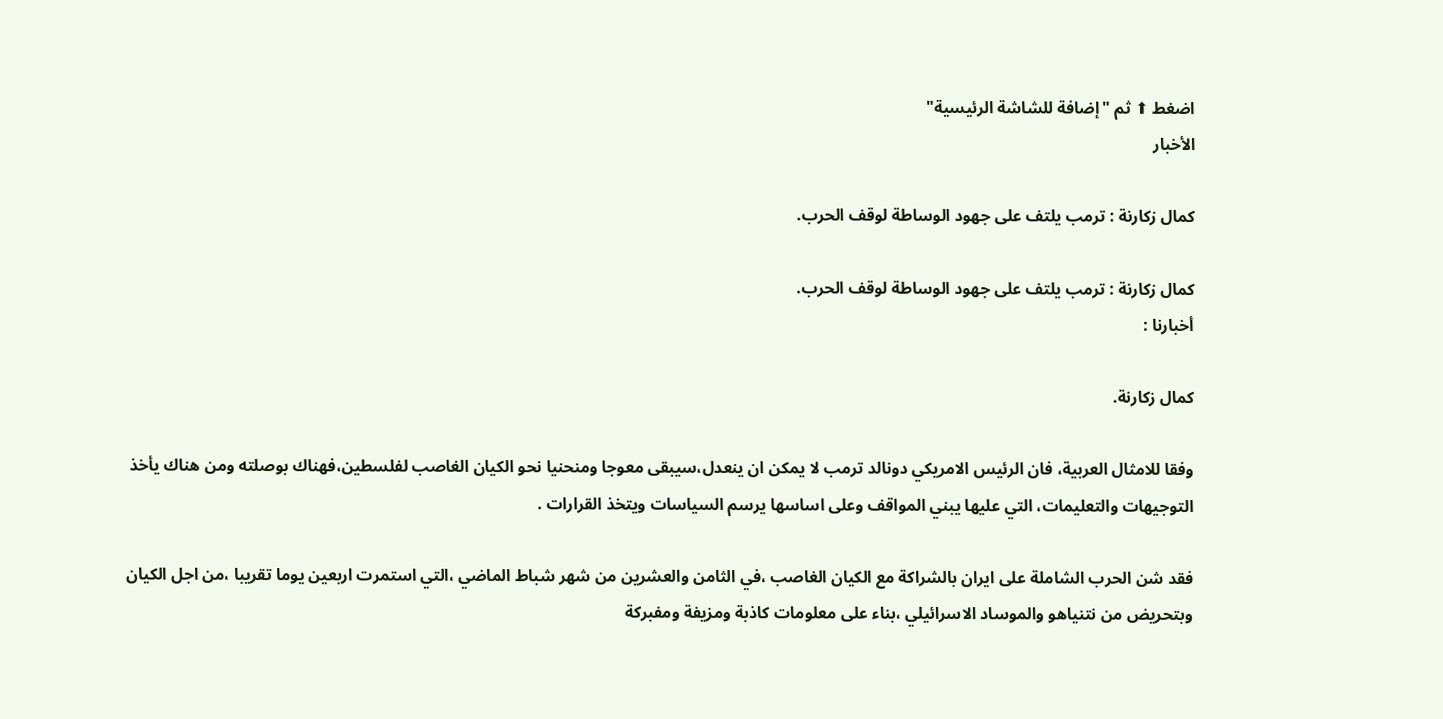اضغط ⬆ ثم "إضافة للشاشة الرئيسية"
الأخبار

كمال زكارنة : ترمب يلتف على جهود الوساطة لوقف الحرب.

كمال زكارنة : ترمب يلتف على جهود الوساطة لوقف الحرب.
أخبارنا :

كمال زكارنة.

وفقا للامثال العربية، فان الرئيس الامريكي دونالد ترمب لا يمكن ان ينعدل،سيبقى معوجا ومنحنيا نحو الكيان الغاصب لفلسطين،فهناك بوصلته ومن هناك يأخذ التوجيهات والتعليمات، التي عليها يبني المواقف وعلى اساسها يرسم السياسات ويتخذ القرارات .

فقد شن الحرب الشاملة على ايران بالشراكة مع الكيان الغاصب ،في الثامن والعشرين من شهر شباط الماضي ،التي استمرت اربعين يوما تقريبا ،من اجل الكيان وبتحريض من نتنياهو والموساد الاسرائيلي ،بناء على معلومات كاذبة ومزيفة ومفبركة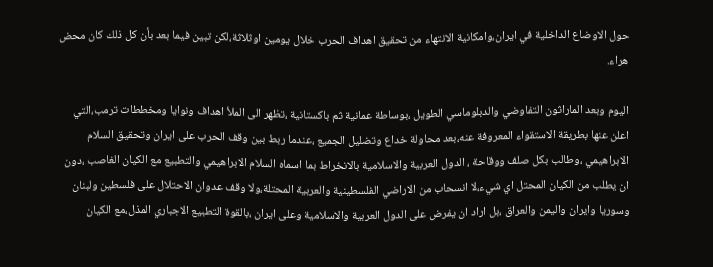حول الاوضاع الداخلية في ايران،وامكانية الانتهاء من تحقيق اهداف الحرب خلال يومين اوثلاثة،لكن تبين فيما بعد بأن كل ذلك كان محض هراء.

اليوم وبعد الماراثون التفاوضي والدبلوماسي الطويل ،بوساطة عمانية ثم باكستانية ،تظهر الى الملأ اهداف ونوايا ومخططات ترمب،التي اعلن عنها بطريقة الاستقواء المعروفة عنه،بعد محاولة خداع وتضليل الجميع ،عندما ربط بين وقف الحرب على ايران وتحقيق السلام الابراهيمي ،وطالب بكل صلف ووقاحة ، الدول العربية والاسلامية بالانخراط بما اسماه السلام الابراهيمي والتطبيع مع الكيان الغاصب ،دون ان يطلب من الكيان المحتل اي شيء،لا انسحاب من الاراضي الفلسطينية والعربية المحتلة،ولا وقف عدوان الاحتلال على فلسطين ولبنان وسوريا وايران واليمن والعراق ،بل اراد ان يفرض على الدول العربية والاسلامية وعلى ايران ،بالقوة التطبيع الاجباري المذل،مع الكيان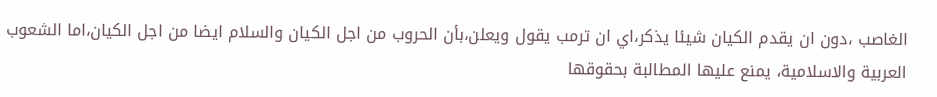الغاصب ،دون ان يقدم الكيان شيئا يذكر،اي ان ترمب يقول ويعلن،بأن الحروب من اجل الكيان والسلام ايضا من اجل الكيان،اما الشعوب العربية والاسلامية، يمنع عليها المطالبة بحقوقها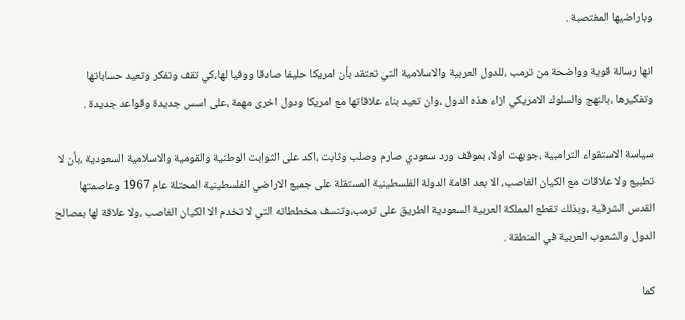وباراضيها المغتصبة .

انها رسالة قوية وواضحة من ترمب ،للدول العربية والاسلامية التي تعتقد بأن امريكا حليفا صادقا ووفيا لها،كي تقف وتفكر وتعيد حساباتها وتفكيرها ،بالنهج والسلوك الامريكي ازاء هذه الدول ،وان تعيد بناء علاقاتها مع امريكا ودول اخرى مهمة ،على اسس جديدة وقواعد جديدة .

سياسة الاستقواء الترامبية ،جوبهت اولا، بموقف ورد سعودي صارم وصلب وثابت ،اكد على الثوابت الوطنية والقومية والاسلامية السعودية ،بأن لا تطبيع ولا علاقات مع الكيان الغاصب، الا بعد اقامة الدولة الفلسطينية المستقلة على جميع الاراضي الفلسطينية المحتلة عام 1967 وعاصمتها القدس الشرقية ،وبذلك تقطع المملكة العربية السعودية الطريق على ترمب،وتنسف مخططاته التي لا تخدم الا الكيان الغاصب ،ولا علاقة لها بمصالح الدول والشعوب العربية في المنطقة .

كما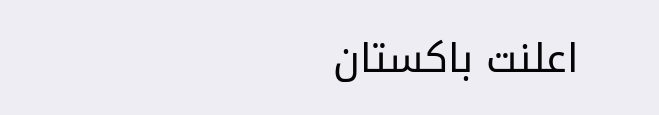اعلنت باكستان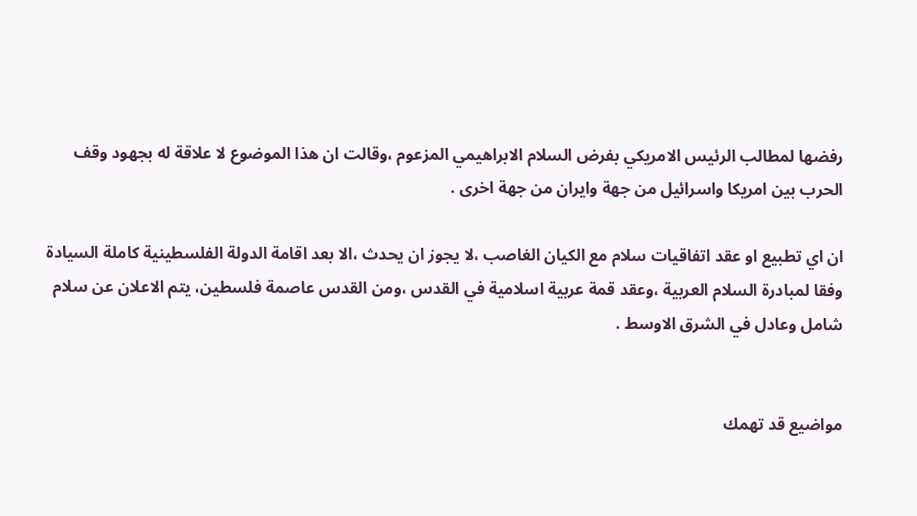رفضها لمطالب الرئيس الامريكي بفرض السلام الابراهيمي المزعوم ،وقالت ان هذا الموضوع لا علاقة له بجهود وقف الحرب بين امريكا واسرائيل من جهة وايران من جهة اخرى .

ان اي تطبيع او عقد اتفاقيات سلام مع الكيان الغاصب ،لا يجوز ان يحدث ،الا بعد اقامة الدولة الفلسطينية كاملة السيادة وفقا لمبادرة السلام العربية ،وعقد قمة عربية اسلامية في القدس ،ومن القدس عاصمة فلسطين، يتم الاعلان عن سلام شامل وعادل في الشرق الاوسط .


مواضيع قد تهمك